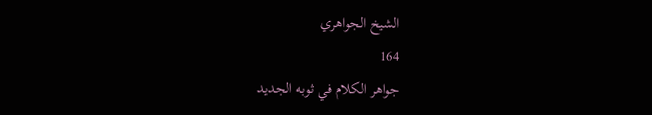الشيخ الجواهري
164
جواهر الكلام في ثوبه الجديد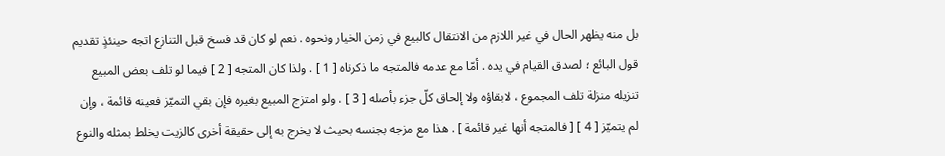بل منه يظهر الحال في غير اللازم من الانتقال كالبيع في زمن الخيار ونحوه . نعم لو كان قد فسخ قبل التنازع اتجه حينئذٍ تقديم قول البائع ؛ لصدق القيام في يده . أمّا مع عدمه فالمتجه ما ذكرناه [ 1 ] . ولذا كان المتجه [ 2 ] فيما لو تلف بعض المبيع تنزيله منزلة تلف المجموع ، لابقاؤه ولا إلحاق كلّ جزء بأصله [ 3 ] . ولو امتزج المبيع بغيره فإن بقي التميّز فعينه قائمة ، وإن لم يتميّز [ 4 ] [ فالمتجه أنها غير قائمة ] . هذا مع مزجه بجنسه بحيث لا يخرج به إلى حقيقة أخرى كالزيت يخلط بمثله والنوع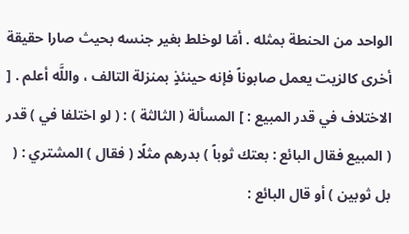الواحد من الحنطة بمثله . أمّا لوخلط بغير جنسه بحيث صارا حقيقة أخرى كالزيت يعمل صابوناً فإنه حينئذٍ بمنزلة التالف ، واللَّه أعلم . [ الاختلاف في قدر المبيع : ] المسألة ( الثالثة ) : ( لو اختلفا في ) قدر ( المبيع فقال البائع : بعتك ثوباً ) بدرهم مثلًا ( فقال ) المشتري : ( بل ثوبين ) أو قال البائع :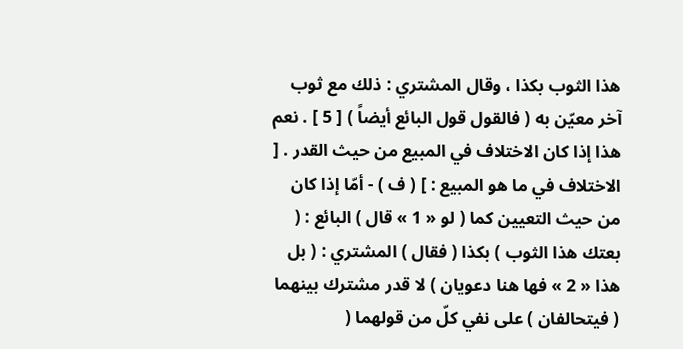هذا الثوب بكذا ، وقال المشتري : ذلك مع ثوب آخر معيّن به ( فالقول قول البائع أيضاً ) [ 5 ] . نعم هذا إذا كان الاختلاف في المبيع من حيث القدر . [ الاختلاف في ما هو المبيع : ] ( ف ) - أمّا إذا كان من حيث التعيين كما ( لو « 1 » قال ) البائع : ( بعتك هذا الثوب ) بكذا ( فقال ) المشتري : ( بل هذا « 2 » فها هنا دعويان ) لا قدر مشترك بينهما ( فيتحالفان ) على نفي كلّ من قولهما (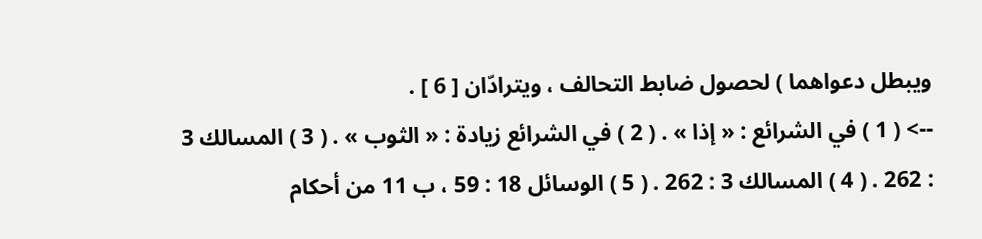ويبطل دعواهما ) لحصول ضابط التحالف ، ويترادّان [ 6 ] .
--> ( 1 ) في الشرائع : « إذا » . ( 2 ) في الشرائع زيادة : « الثوب » . ( 3 ) المسالك 3 : 262 . ( 4 ) المسالك 3 : 262 . ( 5 ) الوسائل 18 : 59 ، ب 11 من أحكام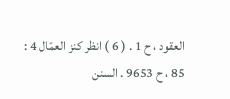العقود ، ح 1 . ( 6 ) انظر كنز العمّال 4 : 85 ، ح 9653 . السنن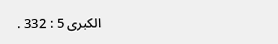الكبرى 5 : 332 .